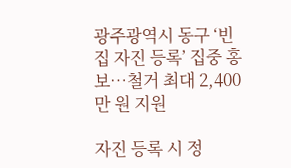광주광역시 동구 ‘빈집 자진 등록’ 집중 홍보…철거 최대 2,400만 원 지원

자진 등록 시 정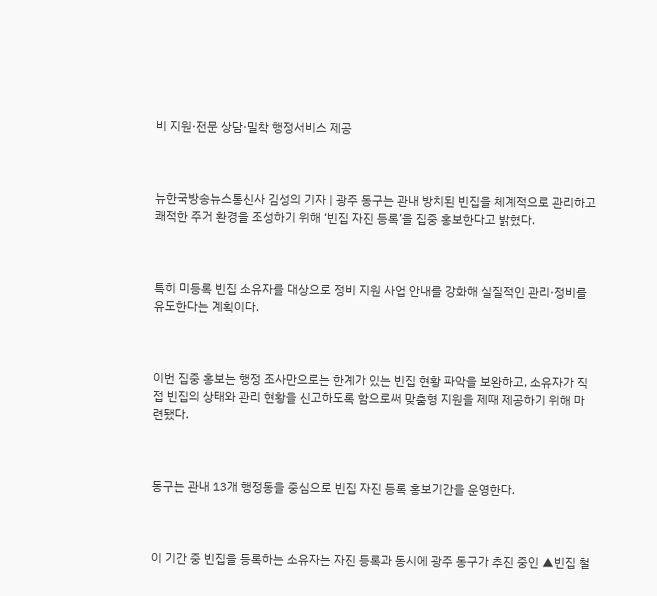비 지원·전문 상담·밀착 행정서비스 제공



뉴한국방송뉴스통신사 김성의 기자 | 광주 동구는 관내 방치된 빈집을 체계적으로 관리하고 쾌적한 주거 환경을 조성하기 위해 ‘빈집 자진 등록’을 집중 홍보한다고 밝혔다.



특히 미등록 빈집 소유자를 대상으로 정비 지원 사업 안내를 강화해 실질적인 관리·정비를 유도한다는 계획이다.



이번 집중 홍보는 행정 조사만으로는 한계가 있는 빈집 현황 파악을 보완하고, 소유자가 직접 빈집의 상태와 관리 현황을 신고하도록 함으로써 맞춤형 지원을 제때 제공하기 위해 마련됐다.



동구는 관내 13개 행정동을 중심으로 빈집 자진 등록 홍보기간을 운영한다.



이 기간 중 빈집을 등록하는 소유자는 자진 등록과 동시에 광주 동구가 추진 중인 ▲빈집 철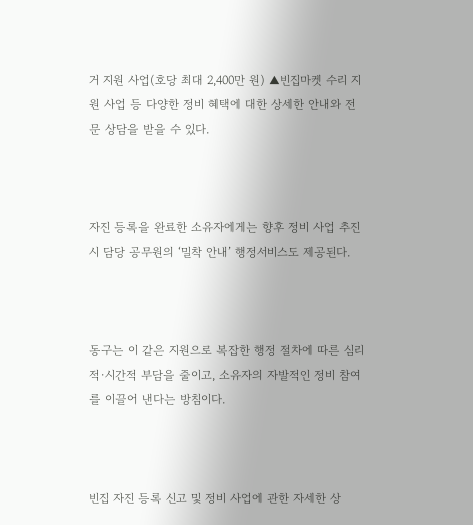거 지원 사업(호당 최대 2,400만 원) ▲빈집마켓 수리 지원 사업 등 다양한 정비 혜택에 대한 상세한 안내와 전문 상담을 받을 수 있다.



자진 등록을 완료한 소유자에게는 향후 정비 사업 추진 시 담당 공무원의 ‘밀착 안내’ 행정서비스도 제공된다.



동구는 이 같은 지원으로 복잡한 행정 절차에 따른 심리적·시간적 부담을 줄이고, 소유자의 자발적인 정비 참여를 이끌어 낸다는 방침이다.



빈집 자진 등록 신고 및 정비 사업에 관한 자세한 상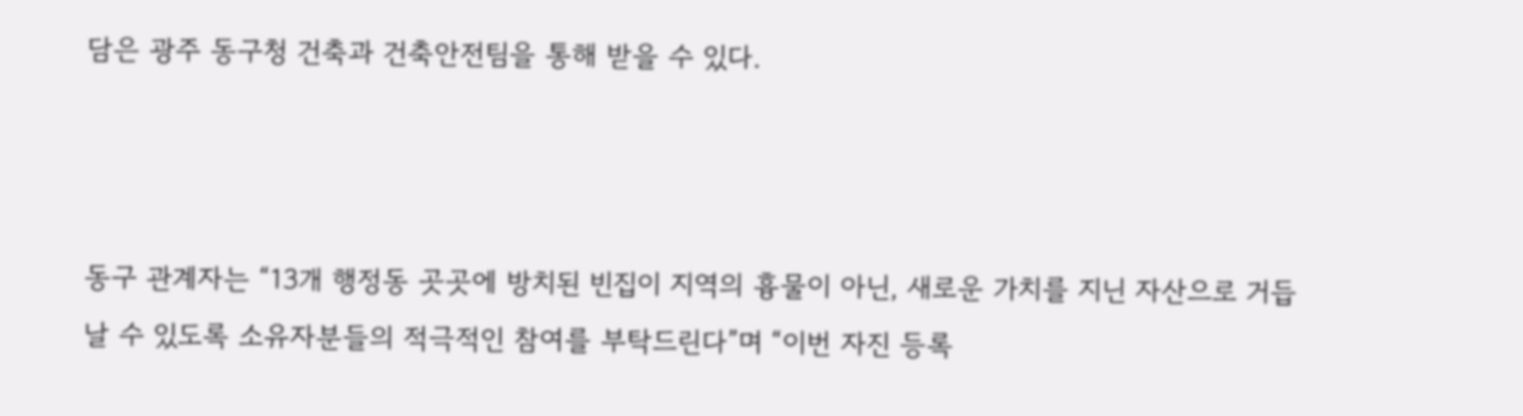담은 광주 동구청 건축과 건축안전팀을 통해 받을 수 있다.



동구 관계자는 “13개 행정동 곳곳에 방치된 빈집이 지역의 흉물이 아닌, 새로운 가치를 지닌 자산으로 거듭날 수 있도록 소유자분들의 적극적인 참여를 부탁드린다”며 “이번 자진 등록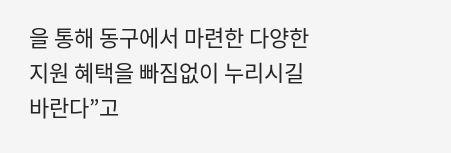을 통해 동구에서 마련한 다양한 지원 혜택을 빠짐없이 누리시길 바란다”고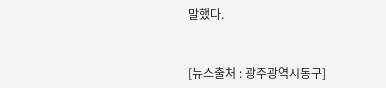말했다.


[뉴스출처 : 광주광역시동구]